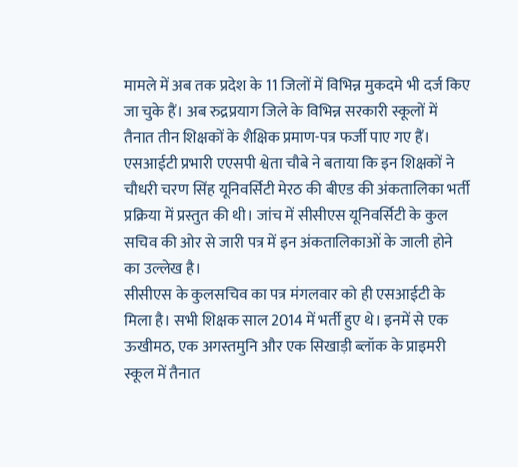मामले में अब तक प्रदेश के 11 जिलों में विभिन्न मुकदमे भी दर्ज किए जा चुके हैं। अब रुद्रप्रयाग जिले के विभिन्न सरकारी स्कूलों में तैनात तीन शिक्षकों के शैक्षिक प्रमाण-पत्र फर्जी पाए गए हैं। एसआईटी प्रभारी एएसपी श्वेता चौबे ने बताया कि इन शिक्षकों ने चौधरी चरण सिंह यूनिवर्सिटी मेरठ की बीएड की अंकतालिका भर्ती प्रक्रिया में प्रस्तुत की थी। जांच में सीसीएस यूनिवर्सिटी के कुल सचिव की ओर से जारी पत्र में इन अंकतालिकाओं के जाली होने का उल्लेख है।
सीसीएस के कुलसचिव का पत्र मंगलवार को ही एसआईटी के मिला है। सभी शिक्षक साल 2014 में भर्ती हुए थे। इनमें से एक ऊखीमठ, एक अगस्तमुनि और एक सिखाड़ी ब्लॉक के प्राइमरी स्कूल में तैनात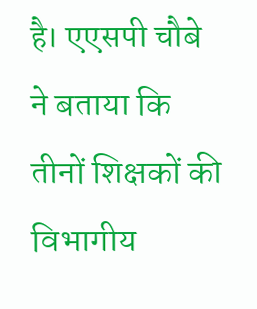है। एएसपी चौबे ने बताया कि तीनों शिक्षकों की विभागीय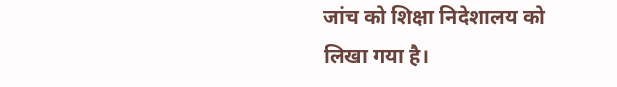जांच को शिक्षा निदेशालय को लिखा गया है।